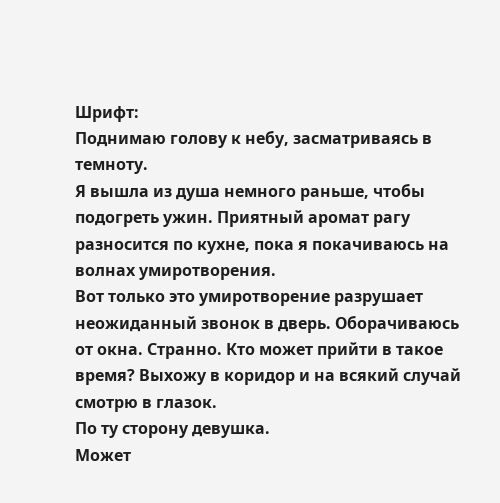Шрифт:
Поднимаю голову к небу, засматриваясь в темноту.
Я вышла из душа немного раньше, чтобы подогреть ужин. Приятный аромат рагу разносится по кухне, пока я покачиваюсь на волнах умиротворения.
Вот только это умиротворение разрушает неожиданный звонок в дверь. Оборачиваюсь от окна. Странно. Кто может прийти в такое время? Выхожу в коридор и на всякий случай смотрю в глазок.
По ту сторону девушка.
Может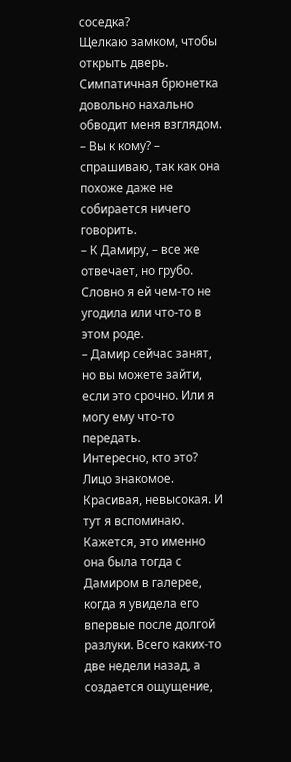соседка?
Щелкаю замком, чтобы открыть дверь.
Симпатичная брюнетка довольно нахально обводит меня взглядом.
– Вы к кому? – спрашиваю, так как она похоже даже не собирается ничего говорить.
– К Дамиру, – все же отвечает, но грубо.
Словно я ей чем-то не угодила или что-то в этом роде.
– Дамир сейчас занят, но вы можете зайти, если это срочно. Или я могу ему что-то передать.
Интересно, кто это? Лицо знакомое. Красивая, невысокая. И тут я вспоминаю. Кажется, это именно она была тогда с Дамиром в галерее, когда я увидела его впервые после долгой разлуки. Всего каких-то две недели назад, а создается ощущение,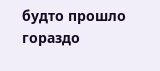будто прошло гораздо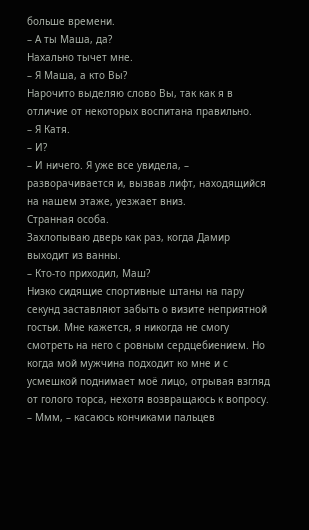больше времени.
– А ты Маша, да?
Нахально тычет мне.
– Я Маша, а кто Вы?
Нарочито выделяю слово Вы, так как я в отличие от некоторых воспитана правильно.
– Я Катя.
– И?
– И ничего. Я уже все увидела, – разворачивается и, вызвав лифт, находящийся на нашем этаже, уезжает вниз.
Странная особа.
Захлопываю дверь как раз, когда Дамир выходит из ванны.
– Кто-то приходил, Маш?
Низко сидящие спортивные штаны на пару секунд заставляют забыть о визите неприятной гостьи. Мне кажется, я никогда не смогу смотреть на него с ровным сердцебиением. Но когда мой мужчина подходит ко мне и с усмешкой поднимает моё лицо, отрывая взгляд от голого торса, нехотя возвращаюсь к вопросу.
– Ммм, – касаюсь кончиками пальцев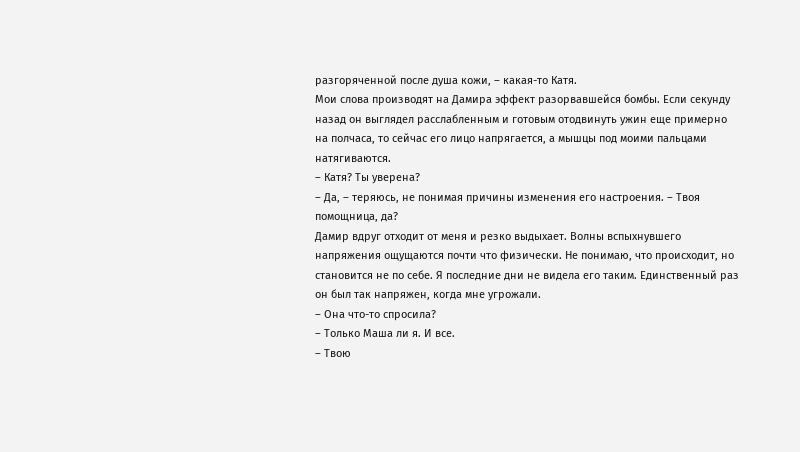разгоряченной после душа кожи, – какая-то Катя.
Мои слова производят на Дамира эффект разорвавшейся бомбы. Если секунду назад он выглядел расслабленным и готовым отодвинуть ужин еще примерно на полчаса, то сейчас его лицо напрягается, а мышцы под моими пальцами натягиваются.
– Катя? Ты уверена?
– Да, – теряюсь, не понимая причины изменения его настроения. – Твоя помощница, да?
Дамир вдруг отходит от меня и резко выдыхает. Волны вспыхнувшего напряжения ощущаются почти что физически. Не понимаю, что происходит, но становится не по себе. Я последние дни не видела его таким. Единственный раз он был так напряжен, когда мне угрожали.
– Она что-то спросила?
– Только Маша ли я. И все.
– Твою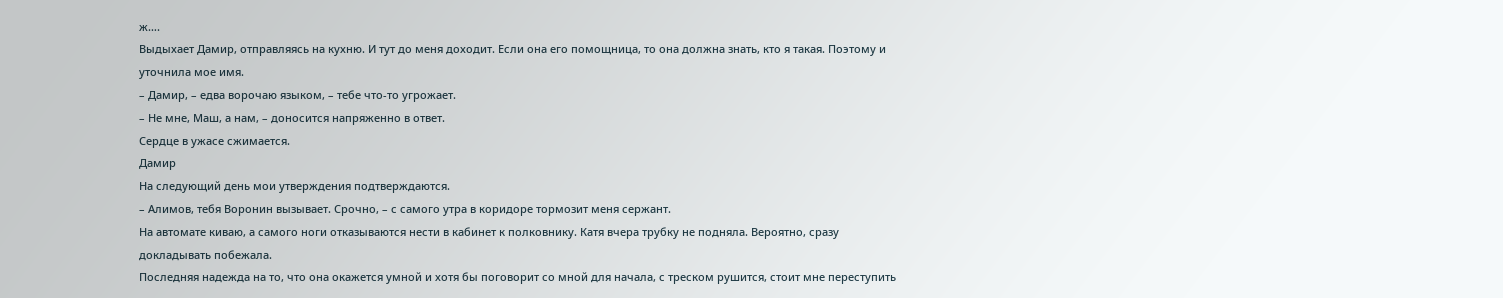ж….
Выдыхает Дамир, отправляясь на кухню. И тут до меня доходит. Если она его помощница, то она должна знать, кто я такая. Поэтому и уточнила мое имя.
– Дамир, – едва ворочаю языком, – тебе что-то угрожает.
– Не мне, Маш, а нам, – доносится напряженно в ответ.
Сердце в ужасе сжимается.
Дамир
На следующий день мои утверждения подтверждаются.
– Алимов, тебя Воронин вызывает. Срочно, – с самого утра в коридоре тормозит меня сержант.
На автомате киваю, а самого ноги отказываются нести в кабинет к полковнику. Катя вчера трубку не подняла. Вероятно, сразу докладывать побежала.
Последняя надежда на то, что она окажется умной и хотя бы поговорит со мной для начала, с треском рушится, стоит мне переступить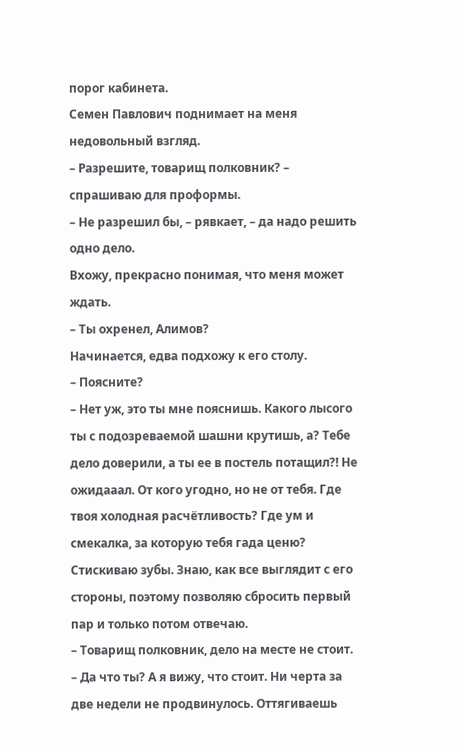порог кабинета.
Семен Павлович поднимает на меня недовольный взгляд.
– Разрешите, товарищ полковник? – спрашиваю для проформы.
– Не разрешил бы, – рявкает, – да надо решить одно дело.
Вхожу, прекрасно понимая, что меня может ждать.
– Ты охренел, Алимов?
Начинается, едва подхожу к его столу.
– Поясните?
– Нет уж, это ты мне пояснишь. Какого лысого ты с подозреваемой шашни крутишь, а? Тебе дело доверили, а ты ее в постель потащил?! Не ожидааал. От кого угодно, но не от тебя. Где твоя холодная расчётливость? Где ум и смекалка, за которую тебя гада ценю?
Стискиваю зубы. Знаю, как все выглядит с его стороны, поэтому позволяю сбросить первый пар и только потом отвечаю.
– Товарищ полковник, дело на месте не стоит.
– Да что ты? А я вижу, что стоит. Ни черта за две недели не продвинулось. Оттягиваешь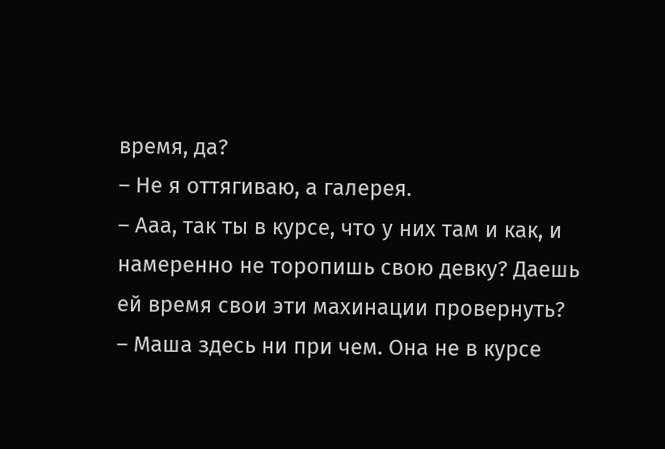время, да?
– Не я оттягиваю, а галерея.
– Ааа, так ты в курсе, что у них там и как, и намеренно не торопишь свою девку? Даешь ей время свои эти махинации провернуть?
– Маша здесь ни при чем. Она не в курсе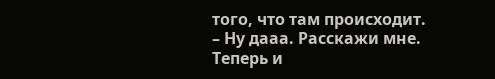того, что там происходит.
– Ну дааа. Расскажи мне. Теперь и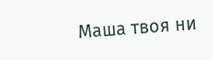Маша твоя ни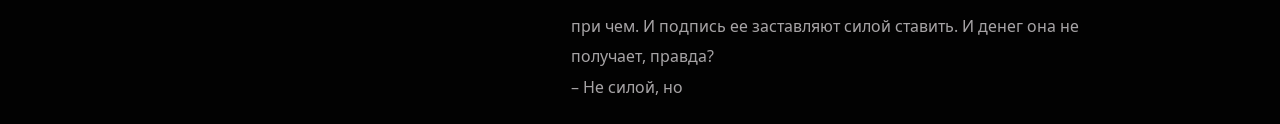при чем. И подпись ее заставляют силой ставить. И денег она не получает, правда?
– Не силой, но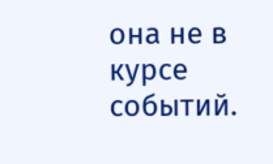она не в курсе событий.